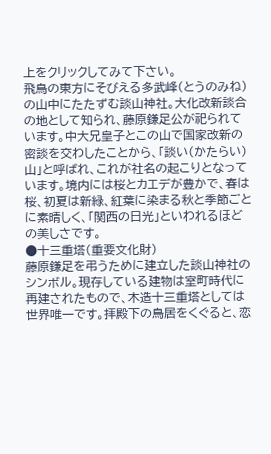上をクリックしてみて下さい。
飛鳥の東方にそびえる多武峰(とうのみね)の山中にたたずむ談山神社。大化改新談合の地として知られ、藤原鎌足公が祀られています。中大兄皇子とこの山で国家改新の密談を交わしたことから、「談い(かたらい)山」と呼ばれ、これが社名の起こりとなっています。境内には桜とカエデが豊かで、春は桜、初夏は新緑、紅葉に染まる秋と季節ごとに素晴しく、「関西の日光」といわれるほどの美しさです。
●十三重塔(重要文化財)
藤原鎌足を弔うために建立した談山神社のシンボル。現存している建物は室町時代に再建されたもので、木造十三重塔としては世界唯一です。拝殿下の鳥居をくぐると、恋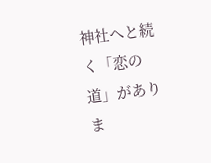神社へと続く「恋の道」がありま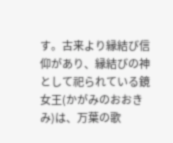す。古来より縁結び信仰があり、縁結びの神として祀られている鏡女王(かがみのおおきみ)は、万葉の歌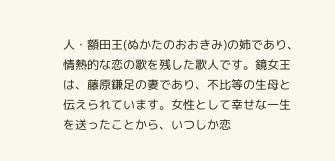人・額田王(ぬかたのおおきみ)の姉であり、情熱的な恋の歌を残した歌人です。鏡女王は、藤原鎌足の妻であり、不比等の生母と伝えられています。女性として幸せな一生を送ったことから、いつしか恋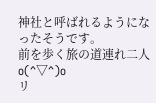神社と呼ばれるようになったそうです。
前を歩く旅の道連れ二人o(^▽^)o
リ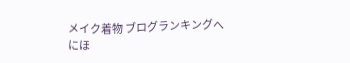メイク着物 ブログランキングへ
にほ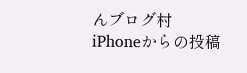んブログ村
iPhoneからの投稿